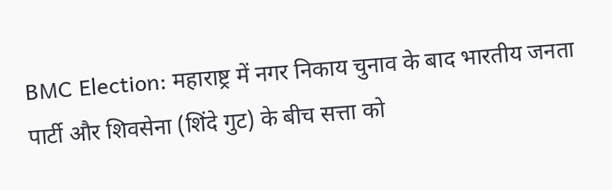BMC Election: महाराष्ट्र में नगर निकाय चुनाव के बाद भारतीय जनता पार्टी और शिवसेना (शिंदे गुट) के बीच सत्ता को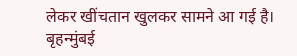लेकर खींचतान खुलकर सामने आ गई है। बृहन्मुंबई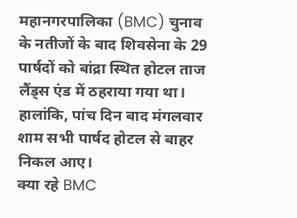महानगरपालिका (BMC) चुनाव के नतीजों के बाद शिवसेना के 29 पार्षदों को बांद्रा स्थित होटल ताज लैंड्स एंड में ठहराया गया था। हालांकि, पांच दिन बाद मंगलवार शाम सभी पार्षद होटल से बाहर निकल आए।
क्या रहे BMC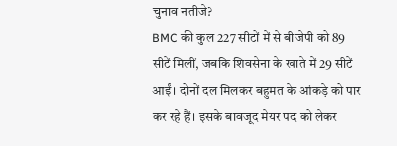चुनाव नतीजे?
BMC की कुल 227 सीटों में से बीजेपी को 89 सीटें मिलीं, जबकि शिवसेना के खाते में 29 सीटें आईं। दोनों दल मिलकर बहुमत के आंकड़े को पार कर रहे हैं। इसके बावजूद मेयर पद को लेकर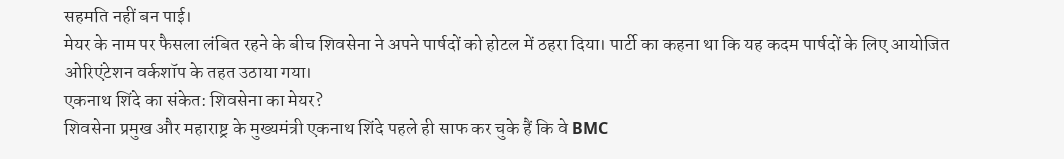सहमति नहीं बन पाई।
मेयर के नाम पर फैसला लंबित रहने के बीच शिवसेना ने अपने पार्षदों को होटल में ठहरा दिया। पार्टी का कहना था कि यह कदम पार्षदों के लिए आयोजित ओरिएंटेशन वर्कशॉप के तहत उठाया गया।
एकनाथ शिंदे का संकेत: शिवसेना का मेयर?
शिवसेना प्रमुख और महाराष्ट्र के मुख्यमंत्री एकनाथ शिंदे पहले ही साफ कर चुके हैं कि वे BMC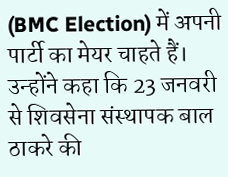(BMC Election) में अपनी पार्टी का मेयर चाहते हैं। उन्होंने कहा कि 23 जनवरी से शिवसेना संस्थापक बाल ठाकरे की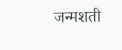जन्मशती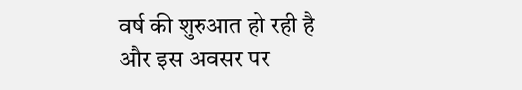वर्ष की शुरुआत हो रही है और इस अवसर पर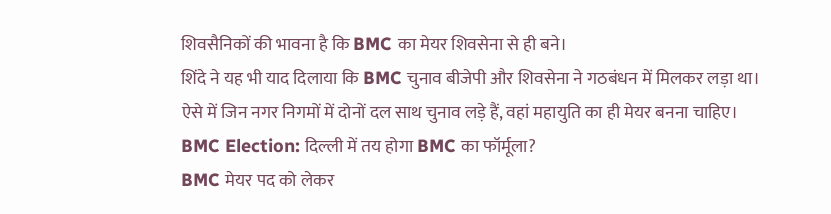शिवसैनिकों की भावना है कि BMC का मेयर शिवसेना से ही बने।
शिंदे ने यह भी याद दिलाया कि BMC चुनाव बीजेपी और शिवसेना ने गठबंधन में मिलकर लड़ा था। ऐसे में जिन नगर निगमों में दोनों दल साथ चुनाव लड़े हैं, वहां महायुति का ही मेयर बनना चाहिए।
BMC Election: दिल्ली में तय होगा BMC का फॉर्मूला?
BMC मेयर पद को लेकर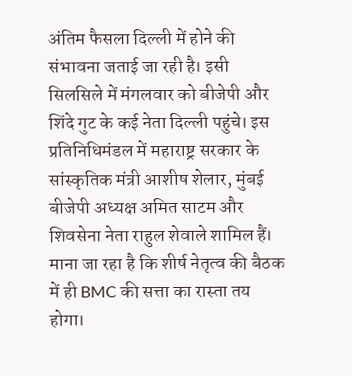अंतिम फैसला दिल्ली में होने की संभावना जताई जा रही है। इसी सिलसिले में मंगलवार को बीजेपी और शिंदे गुट के कई नेता दिल्ली पहुंचे। इस प्रतिनिधिमंडल में महाराष्ट्र सरकार के सांस्कृतिक मंत्री आशीष शेलार, मुंबई बीजेपी अध्यक्ष अमित साटम और शिवसेना नेता राहुल शेवाले शामिल हैं। माना जा रहा है कि शीर्ष नेतृत्व की बैठक में ही BMC की सत्ता का रास्ता तय होगा।